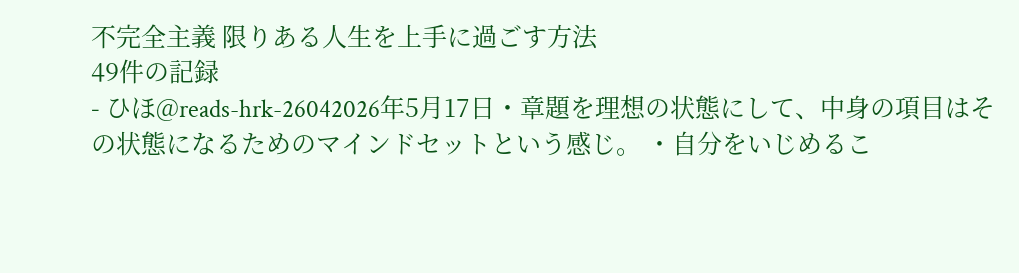不完全主義 限りある人生を上手に過ごす方法
49件の記録
- ひほ@reads-hrk-26042026年5月17日・章題を理想の状態にして、中身の項目はその状態になるためのマインドセットという感じ。 ・自分をいじめるこ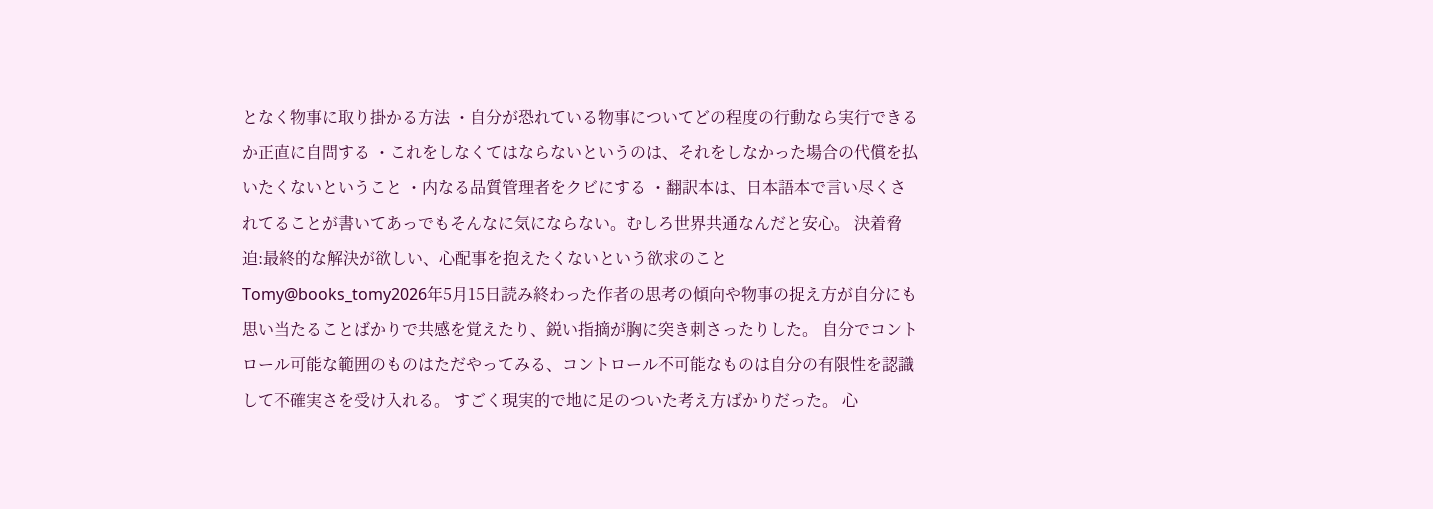となく物事に取り掛かる方法 ・自分が恐れている物事についてどの程度の行動なら実行できるか正直に自問する ・これをしなくてはならないというのは、それをしなかった場合の代償を払いたくないということ ・内なる品質管理者をクビにする ・翻訳本は、日本語本で言い尽くされてることが書いてあっでもそんなに気にならない。むしろ世界共通なんだと安心。 決着脅迫:最終的な解決が欲しい、心配事を抱えたくないという欲求のこと
Tomy@books_tomy2026年5月15日読み終わった作者の思考の傾向や物事の捉え方が自分にも思い当たることばかりで共感を覚えたり、鋭い指摘が胸に突き刺さったりした。 自分でコントロール可能な範囲のものはただやってみる、コントロール不可能なものは自分の有限性を認識して不確実さを受け入れる。 すごく現実的で地に足のついた考え方ばかりだった。 心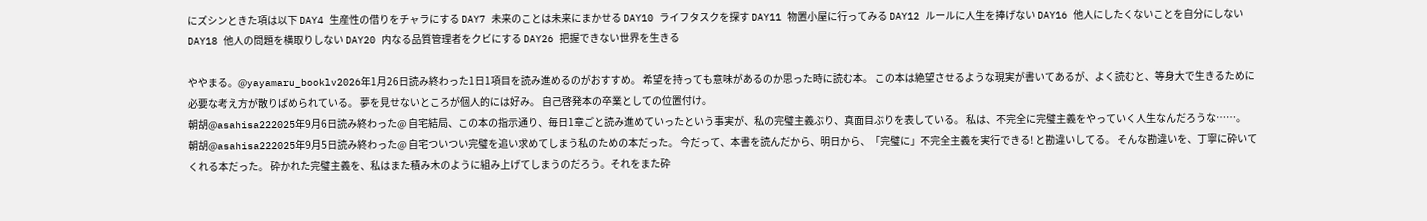にズシンときた項は以下 DAY4 生産性の借りをチャラにする DAY7 未来のことは未来にまかせる DAY10 ライフタスクを探す DAY11 物置小屋に行ってみる DAY12 ルールに人生を捧げない DAY16 他人にしたくないことを自分にしない DAY18 他人の問題を横取りしない DAY20 内なる品質管理者をクビにする DAY26 把握できない世界を生きる

ややまる。@yayamaru_booklv2026年1月26日読み終わった1日1項目を読み進めるのがおすすめ。 希望を持っても意味があるのか思った時に読む本。 この本は絶望させるような現実が書いてあるが、よく読むと、等身大で生きるために必要な考え方が散りばめられている。 夢を見せないところが個人的には好み。 自己啓発本の卒業としての位置付け。
朝胡@asahisa222025年9月6日読み終わった@ 自宅結局、この本の指示通り、毎日1章ごと読み進めていったという事実が、私の完璧主義ぶり、真面目ぶりを表している。 私は、不完全に完璧主義をやっていく人生なんだろうな……。
朝胡@asahisa222025年9月5日読み終わった@ 自宅ついつい完璧を追い求めてしまう私のための本だった。 今だって、本書を読んだから、明日から、「完璧に」不完全主義を実行できる! と勘違いしてる。 そんな勘違いを、丁寧に砕いてくれる本だった。 砕かれた完璧主義を、私はまた積み木のように組み上げてしまうのだろう。それをまた砕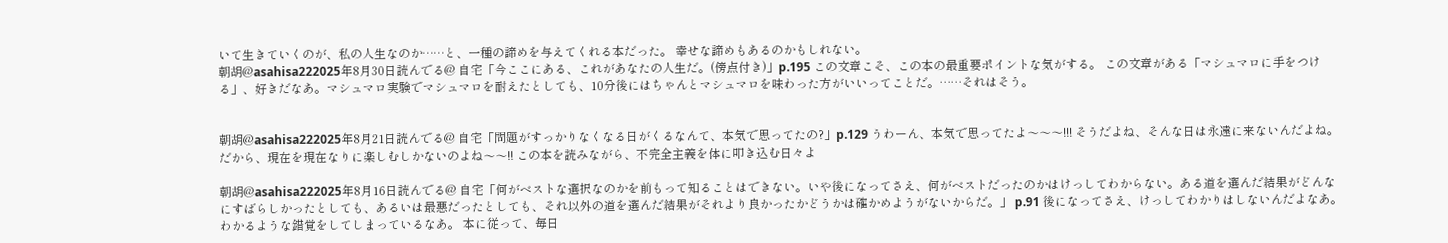いて生きていくのが、私の人生なのか……と、一種の諦めを与えてくれる本だった。 幸せな諦めもあるのかもしれない。
朝胡@asahisa222025年8月30日読んでる@ 自宅「今ここにある、これがあなたの人生だ。(傍点付き)」p.195 この文章こそ、この本の最重要ポイントな気がする。 この文章がある「マシュマロに手をつける」、好きだなあ。マシュマロ実験でマシュマロを耐えたとしても、10分後にはちゃんとマシュマロを味わった方がいいってことだ。……それはそう。


朝胡@asahisa222025年8月21日読んでる@ 自宅「問題がすっかりなくなる日がくるなんて、本気で思ってたの?」p.129 うわーん、本気で思ってたよ〜〜〜!!! そうだよね、そんな日は永遠に来ないんだよね。だから、現在を現在なりに楽しむしかないのよね〜〜!! この本を読みながら、不完全主義を体に叩き込む日々よ

朝胡@asahisa222025年8月16日読んでる@ 自宅「何がベストな選択なのかを前もって知ることはできない。いや後になってさえ、何がベストだったのかはけっしてわからない。ある道を選んだ結果がどんなにすばらしかったとしても、あるいは最悪だったとしても、それ以外の道を選んだ結果がそれより良かったかどうかは確かめようがないからだ。」 p.91 後になってさえ、けっしてわかりはしないんだよなあ。わかるような錯覚をしてしまっているなあ。 本に従って、毎日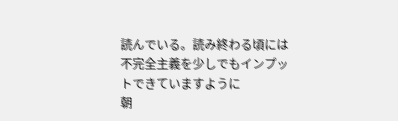読んでいる。読み終わる頃には不完全主義を少しでもインプットできていますように
朝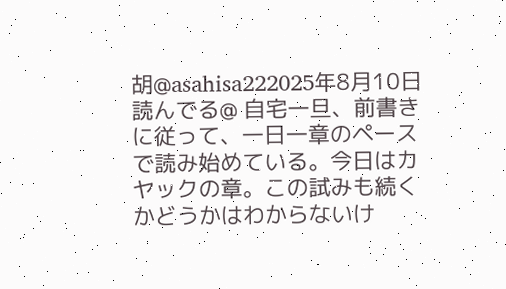胡@asahisa222025年8月10日読んでる@ 自宅一旦、前書きに従って、一日一章のペースで読み始めている。今日はカヤックの章。この試みも続くかどうかはわからないけ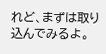れど、まずは取り込んでみるよ。